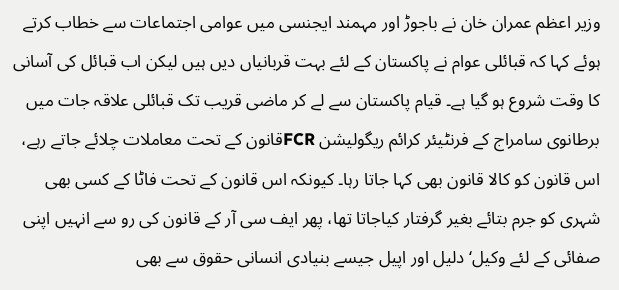وزیر اعظم عمران خان نے باجوڑ اور مہمند ایجنسی میں عوامی اجتماعات سے خطاب کرتے ہوئے کہا کہ قبائلی عوام نے پاکستان کے لئے بہت قربانیاں دیں ہیں لیکن اب قبائل کی آسانی کا وقت شروع ہو گیا ہے۔ قیام پاکستان سے لے کر ماضی قریب تک قبائلی علاقہ جات میں برطانوی سامراج کے فرنٹیئر کرائم ریگولیشن FCRقانون کے تحت معاملات چلائے جاتے رہے، اس قانون کو کالا قانون بھی کہا جاتا رہا۔ کیونکہ اس قانون کے تحت فاٹا کے کسی بھی شہری کو جرم بتائے بغیر گرفتار کیاجاتا تھا، پھر ایف سی آر کے قانون کی رو سے انہیں اپنی صفائی کے لئے وکیل‘ دلیل اور اپیل جیسے بنیادی انسانی حقوق سے بھی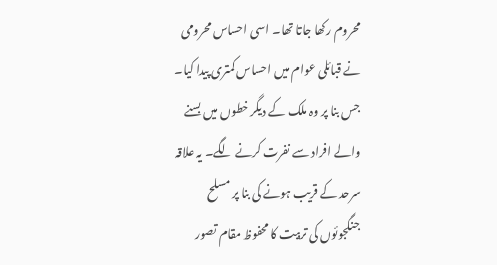محروم رکھا جاتا تھا۔ اسی احساس محرومی نے قبائلی عوام میں احساس کمتری پیدا کیا۔ جس بنا پر وہ ملک کے دیگر خطوں میں بسنے والے افراد سے نفرت کرنے لگے۔ یہ علاقہ سرحد کے قریب ہونے کی بنا پر مسلح جنگجوئوں کی تربیت کا محفوظ مقام تصور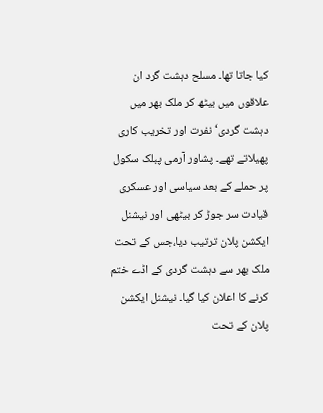کیا جاتا تھا۔ مسلح دہشت گرد ان علاقوں میں بیٹھ کر ملک بھر میں دہشت گردی‘ نفرت اور تخریب کاری پھیلاتے تھے۔ پشاور آرمی پبلک سکول پر حملے کے بعد سیاسی اور عسکری قیادت سر جوڑ کر بیٹھی اور نیشنل ایکشن پلان ترتیب دیا،جس کے تحت ملک بھر سے دہشت گردی کے اڈے ختم کرنے کا اعلان کیا گیا۔ نیشنل ایکشن پلان کے تحت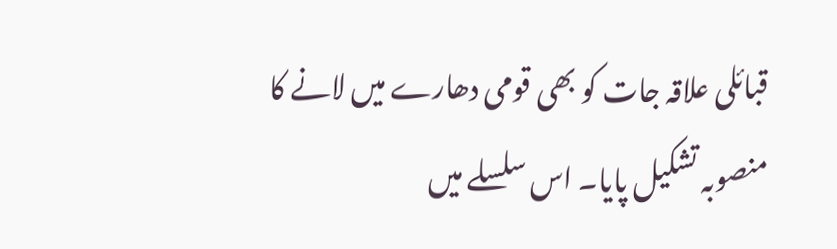قبائلی علاقہ جات کو بھی قومی دھارے میں لانے کا منصوبہ تشکیل پایا۔ اس سلسلے میں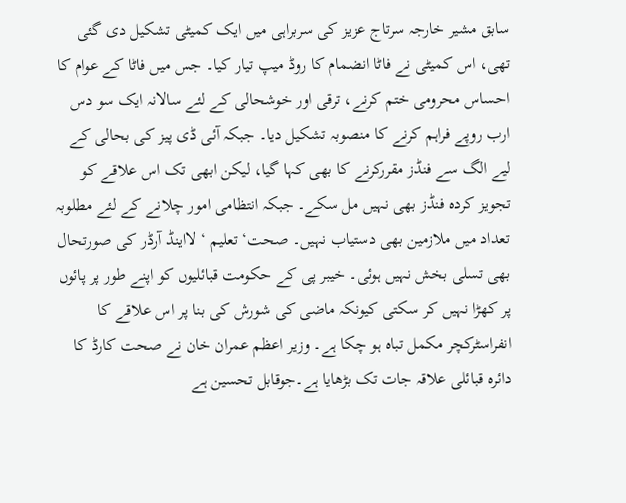سابق مشیر خارجہ سرتاج عزیز کی سربراہی میں ایک کمیٹی تشکیل دی گئی تھی، اس کمیٹی نے فاٹا انضمام کا روڈ میپ تیار کیا۔ جس میں فاٹا کے عوام کا احساس محرومی ختم کرنے، ترقی اور خوشحالی کے لئے سالانہ ایک سو دس ارب روپے فراہم کرنے کا منصوبہ تشکیل دیا۔ جبکہ آئی ڈی پیز کی بحالی کے لیے الگ سے فنڈز مقررکرنے کا بھی کہا گیا، لیکن ابھی تک اس علاقے کو تجویز کردہ فنڈز بھی نہیں مل سکے۔ جبکہ انتظامی امور چلانے کے لئے مطلوبہ تعداد میں ملازمین بھی دستیاب نہیں۔ صحت‘ تعلیم ‘ لااینڈ آرڈر کی صورتحال بھی تسلی بخش نہیں ہوئی۔ خیبر پی کے حکومت قبائلیوں کو اپنے طور پر پائوں پر کھڑا نہیں کر سکتی کیونکہ ماضی کی شورش کی بنا پر اس علاقے کا انفراسٹرکچر مکمل تباہ ہو چکا ہے۔ وزیر اعظم عمران خان نے صحت کارڈ کا دائرہ قبائلی علاقہ جات تک بڑھایا ہے۔جوقابل تحسین ہے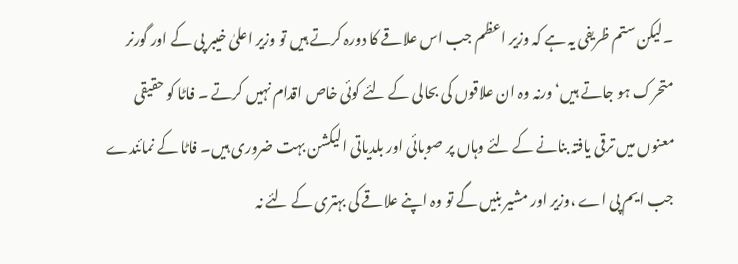۔لیکن ستم ظریفی یہ ہے کہ وزیر اعظم جب اس علاقے کا دورہ کرتے ہیں تو وزیر اعلیٰ خیبر پی کے اور گورنر متحرک ہو جاتے ہیں‘ ورنہ وہ ان علاقوں کی بحالی کے لئے کوئی خاص اقدام نہیں کرتے ۔ فاٹا کو حقیقی معنوں میں ترقی یافتہ بنانے کے لئے وہاں پر صوبائی اور بلدیاتی الیکشن بہت ضروری ہیں۔ فاٹا کے نمائندے جب ایم پی اے ،وزیر اور مشیر بنیں گے تو وہ اپنے علاقے کی بہتری کے لئے نہ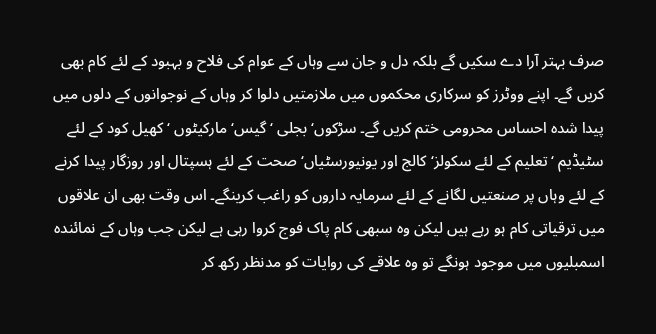صرف بہتر آرا دے سکیں گے بلکہ دل و جان سے وہاں کے عوام کی فلاح و بہبود کے لئے کام بھی کریں گے۔ اپنے ووٹرز کو سرکاری محکموں میں ملازمتیں دلوا کر وہاں کے نوجوانوں کے دلوں میں پیدا شدہ احساس محرومی ختم کریں گے۔ سڑکوں‘ بجلی ‘ گیس‘ مارکیٹوں ‘ کھیل کود کے لئے سٹیڈیم ‘ تعلیم کے لئے سکولز‘ کالج اور یونیورسٹیاں‘ صحت کے لئے ہسپتال اور روزگار پیدا کرنے کے لئے وہاں پر صنعتیں لگانے کے لئے سرمایہ داروں کو راغب کرینگے۔ اس وقت بھی ان علاقوں میں ترقیاتی کام ہو رہے ہیں لیکن وہ سبھی کام پاک فوج کروا رہی ہے لیکن جب وہاں کے نمائندہ اسمبلیوں میں موجود ہونگے تو وہ علاقے کی روایات کو مدنظر رکھ کر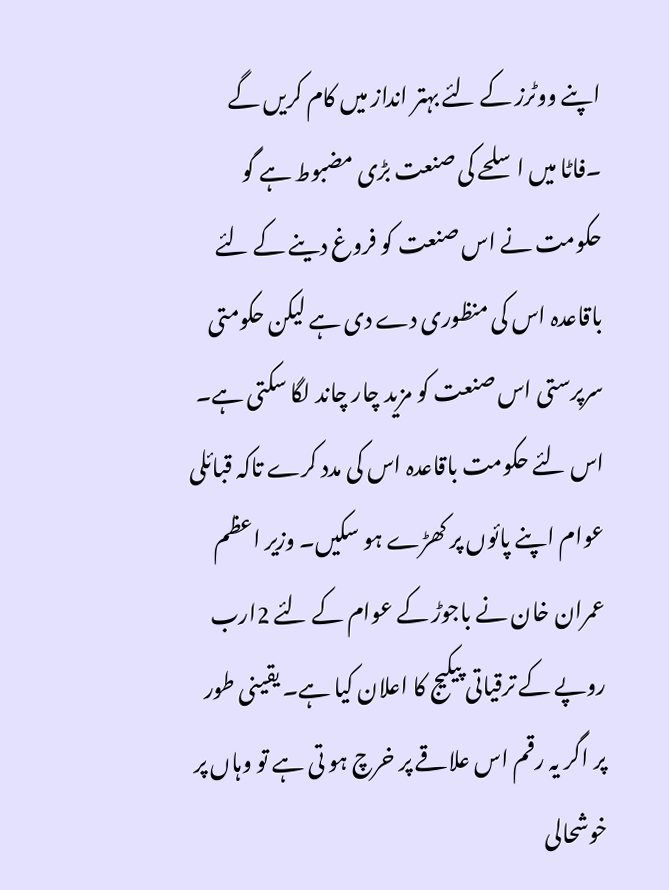اپنے ووٹرز کے لئے بہتر انداز میں کام کریں گے ۔فاٹا میں اسلحے کی صنعت بڑی مضبوط ہے گو حکومت نے اس صنعت کو فروغ دینے کے لئے باقاعدہ اس کی منظوری دے دی ہے لیکن حکومتی سرپرستی اس صنعت کو مزید چار چاند لگا سکتی ہے۔ اس لئے حکومت باقاعدہ اس کی مدد کرے تاکہ قبائلی عوام اپنے پائوں پر کھڑے ہو سکیں۔ وزیر اعظم عمران خان نے باجوڑ کے عوام کے لئے 2ارب روپے کے ترقیاتی پیکیج کا اعلان کیا ہے۔ یقینی طور پر اگر یہ رقم اس علاقے پر خرچ ہو تی ہے تو وہاں پر خوشحالی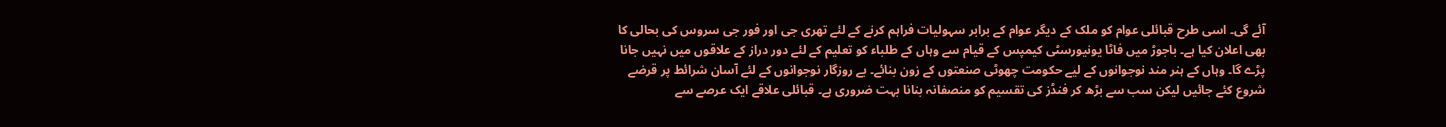آئے گی۔ اسی طرح قبائلی عوام کو ملک کے دیگر عوام کے برابر سہولیات فراہم کرنے کے لئے تھری جی اور فور جی سروس کی بحالی کا بھی اعلان کیا ہے۔ باجوڑ میں فاٹا یونیورسٹی کیمپس کے قیام سے وہاں کے طلباء کو تعلیم کے لئے دور دراز کے علاقوں میں نہیں جانا پڑے گا۔ وہاں کے ہنر مند نوجوانوں کے لیے حکومت چھوٹی صنعتوں کے زون بنائے۔ بے روزگار نوجوانوں کے لئے آسان شرائط پر قرضے شروع کئے جائیں لیکن سب سے بڑھ کر فنڈز کی تقسیم کو منصفانہ بنانا بہت ضروری ہے۔ قبائلی علاقے ایک عرصے سے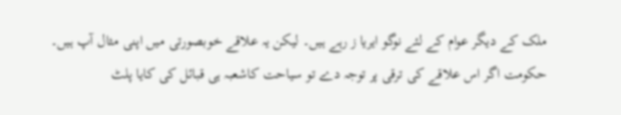ملک کے دیگر عوام کے لئے نوگو ایریا ز رہے ہیں۔ لیکن یہ علاقے خوبصورتی میں اپنی مثال آپ ہیں۔ حکومت اگر اس علاقے کی ترقی پر توجہ دے تو سیاحت کاشعبہ ہی قبائل کی کایا پلٹ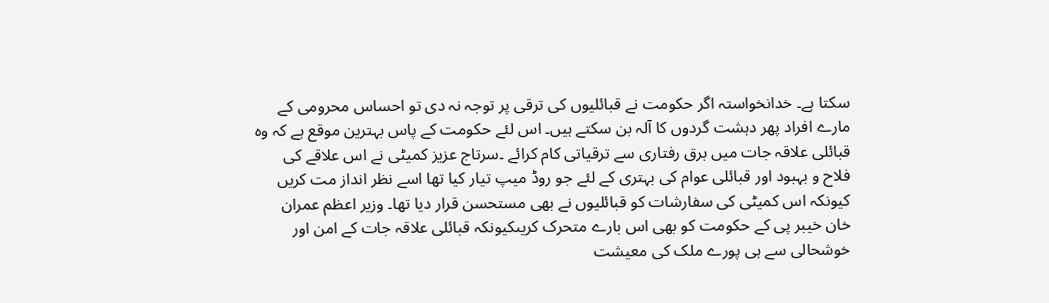سکتا ہے۔ خدانخواستہ اگر حکومت نے قبائلیوں کی ترقی پر توجہ نہ دی تو احساس محرومی کے مارے افراد پھر دہشت گردوں کا آلہ بن سکتے ہیں۔ اس لئے حکومت کے پاس بہترین موقع ہے کہ وہ قبائلی علاقہ جات میں برق رفتاری سے ترقیاتی کام کرائے ۔سرتاج عزیز کمیٹی نے اس علاقے کی فلاح و بہبود اور قبائلی عوام کی بہتری کے لئے جو روڈ میپ تیار کیا تھا اسے نظر انداز مت کریں کیونکہ اس کمیٹی کی سفارشات کو قبائلیوں نے بھی مستحسن قرار دیا تھا۔ وزیر اعظم عمران خان خیبر پی کے حکومت کو بھی اس بارے متحرک کریںکیونکہ قبائلی علاقہ جات کے امن اور خوشحالی سے ہی پورے ملک کی معیشت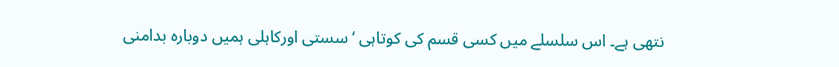نتھی ہے۔ اس سلسلے میں کسی قسم کی کوتاہی ‘ سستی اورکاہلی ہمیں دوبارہ بدامنی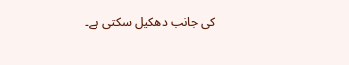کی جانب دھکیل سکتی ہے۔